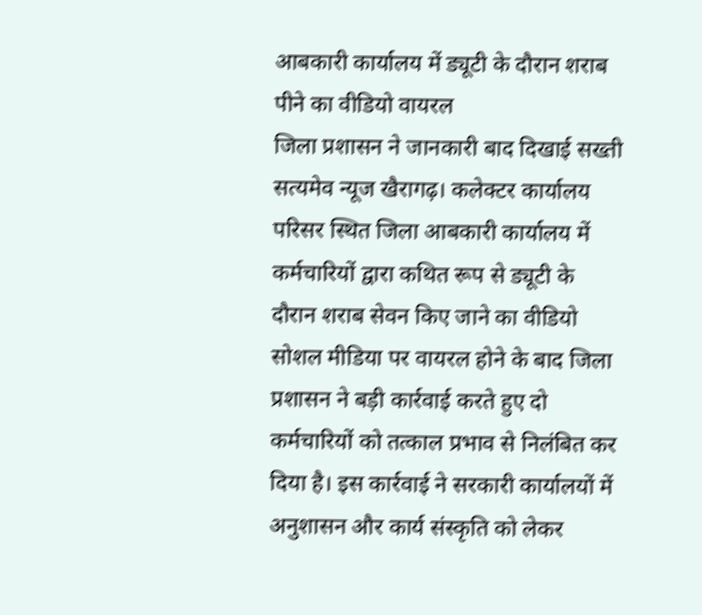आबकारी कार्यालय में ड्यूटी के दौरान शराब पीने का वीडियो वायरल
जिला प्रशासन ने जानकारी बाद दिखाई सख्ती
सत्यमेव न्यूज खैरागढ़। कलेक्टर कार्यालय परिसर स्थित जिला आबकारी कार्यालय में कर्मचारियों द्वारा कथित रूप से ड्यूटी के दौरान शराब सेवन किए जाने का वीडियो सोशल मीडिया पर वायरल होने के बाद जिला प्रशासन ने बड़ी कार्रवाई करते हुए दो कर्मचारियों को तत्काल प्रभाव से निलंबित कर दिया है। इस कार्रवाई ने सरकारी कार्यालयों में अनुशासन और कार्य संस्कृति को लेकर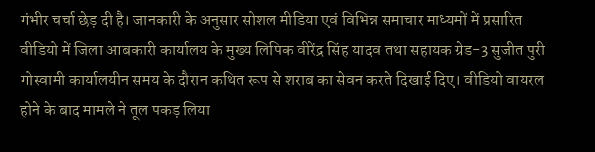गंभीर चर्चा छेड़ दी है। जानकारी के अनुसार सोशल मीडिया एवं विभिन्न समाचार माध्यमों में प्रसारित वीडियो में जिला आबकारी कार्यालय के मुख्य लिपिक वीरेंद्र सिंह यादव तथा सहायक ग्रेड-3 सुजीत पुरी गोस्वामी कार्यालयीन समय के दौरान कथित रूप से शराब का सेवन करते दिखाई दिए। वीडियो वायरल होने के बाद मामले ने तूल पकड़ लिया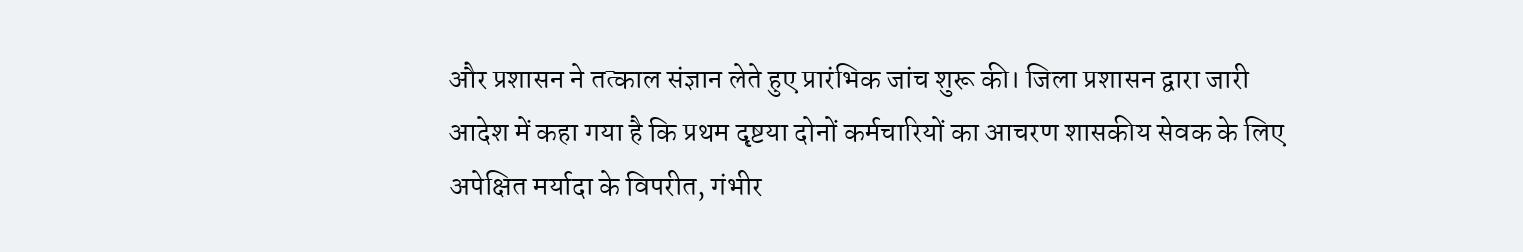और प्रशासन ने तत्काल संज्ञान लेते हुए प्रारंभिक जांच शुरू की। जिला प्रशासन द्वारा जारी आदेश में कहा गया है कि प्रथम दृष्टया दोनों कर्मचारियों का आचरण शासकीय सेवक के लिए अपेक्षित मर्यादा के विपरीत, गंभीर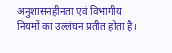अनुशासनहीनता एवं विभागीय नियमों का उल्लंघन प्रतीत होता है।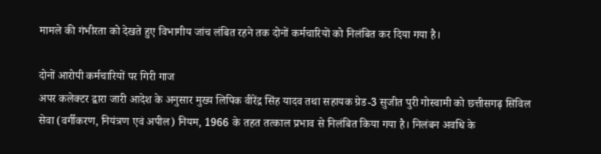मामले की गंभीरता को देखते हुए विभागीय जांच लंबित रहने तक दोनों कर्मचारियों को निलंबित कर दिया गया है।

दोनों आरोपी कर्मचारियों पर गिरी गाज
अपर कलेक्टर द्वारा जारी आदेश के अनुसार मुख्य लिपिक वीरेंद्र सिंह यादव तथा सहायक ग्रेड-3 सुजीत पुरी गोस्वामी को छत्तीसगढ़ सिविल सेवा (वर्गीकरण, नियंत्रण एवं अपील) नियम, 1966 के तहत तत्काल प्रभाव से निलंबित किया गया है। निलंबन अवधि के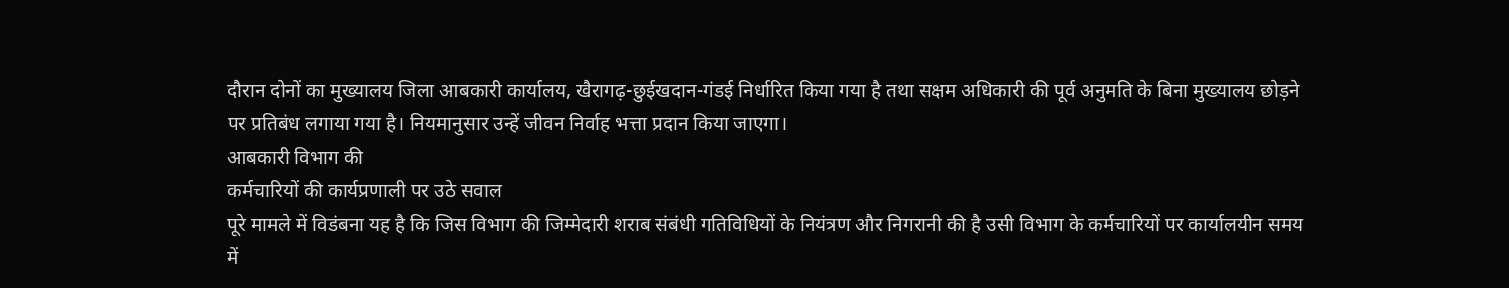दौरान दोनों का मुख्यालय जिला आबकारी कार्यालय, खैरागढ़-छुईखदान-गंडई निर्धारित किया गया है तथा सक्षम अधिकारी की पूर्व अनुमति के बिना मुख्यालय छोड़ने पर प्रतिबंध लगाया गया है। नियमानुसार उन्हें जीवन निर्वाह भत्ता प्रदान किया जाएगा।
आबकारी विभाग की
कर्मचारियों की कार्यप्रणाली पर उठे सवाल
पूरे मामले में विडंबना यह है कि जिस विभाग की जिम्मेदारी शराब संबंधी गतिविधियों के नियंत्रण और निगरानी की है उसी विभाग के कर्मचारियों पर कार्यालयीन समय में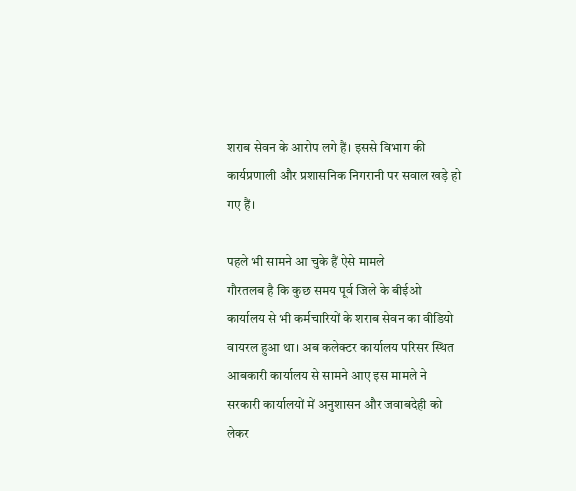शराब सेवन के आरोप लगे हैं। इससे विभाग की कार्यप्रणाली और प्रशासनिक निगरानी पर सवाल खड़े हो गए हैं।

पहले भी सामने आ चुके हैं ऐसे मामले
गौरतलब है कि कुछ समय पूर्व जिले के बीईओ कार्यालय से भी कर्मचारियों के शराब सेवन का वीडियो वायरल हुआ था। अब कलेक्टर कार्यालय परिसर स्थित आबकारी कार्यालय से सामने आए इस मामले ने सरकारी कार्यालयों में अनुशासन और जवाबदेही को लेकर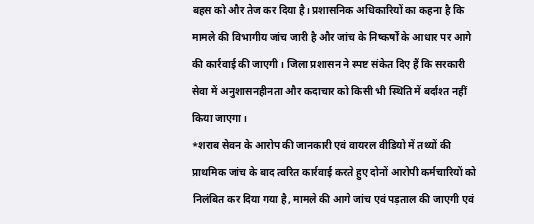बहस को और तेज कर दिया है। प्रशासनिक अधिकारियों का कहना है कि मामले की विभागीय जांच जारी है और जांच के निष्कर्षों के आधार पर आगे की कार्रवाई की जाएगी। जिला प्रशासन ने स्पष्ट संकेत दिए हैं कि सरकारी सेवा में अनुशासनहीनता और कदाचार को किसी भी स्थिति में बर्दाश्त नहीं किया जाएगा।
*शराब सेवन के आरोप की जानकारी एवं वायरल वीडियो में तथ्यों की प्राथमिक जांच के बाद त्वरित कार्रवाई करते हुए दोनों आरोपी कर्मचारियों को निलंबित कर दिया गया है, मामले की आगे जांच एवं पड़ताल की जाएगी एवं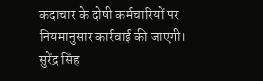कदाचार के दोषी कर्मचारियों पर नियमानुसार कार्रवाई की जाएगी।
सुरेंद्र सिंह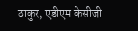ठाकुर, एडीएम केसीजी